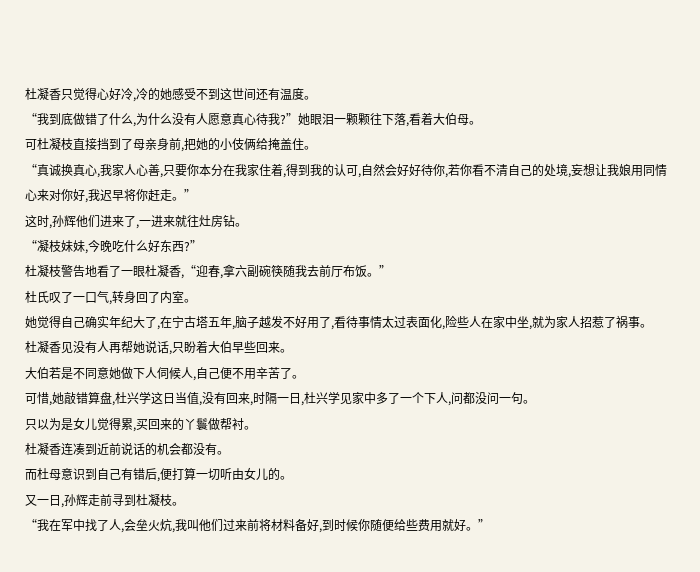杜凝香只觉得心好冷,冷的她感受不到这世间还有温度。
“我到底做错了什么,为什么没有人愿意真心待我?”她眼泪一颗颗往下落,看着大伯母。
可杜凝枝直接挡到了母亲身前,把她的小伎俩给掩盖住。
“真诚换真心,我家人心善,只要你本分在我家住着,得到我的认可,自然会好好待你,若你看不清自己的处境,妄想让我娘用同情心来对你好,我迟早将你赶走。”
这时,孙辉他们进来了,一进来就往灶房钻。
“凝枝妹妹,今晚吃什么好东西?”
杜凝枝警告地看了一眼杜凝香,“迎春,拿六副碗筷随我去前厅布饭。”
杜氏叹了一口气,转身回了内室。
她觉得自己确实年纪大了,在宁古塔五年,脑子越发不好用了,看待事情太过表面化,险些人在家中坐,就为家人招惹了祸事。
杜凝香见没有人再帮她说话,只盼着大伯早些回来。
大伯若是不同意她做下人伺候人,自己便不用辛苦了。
可惜,她敲错算盘,杜兴学这日当值,没有回来,时隔一日,杜兴学见家中多了一个下人,问都没问一句。
只以为是女儿觉得累,买回来的丫鬟做帮衬。
杜凝香连凑到近前说话的机会都没有。
而杜母意识到自己有错后,便打算一切听由女儿的。
又一日,孙辉走前寻到杜凝枝。
“我在军中找了人,会垒火炕,我叫他们过来前将材料备好,到时候你随便给些费用就好。”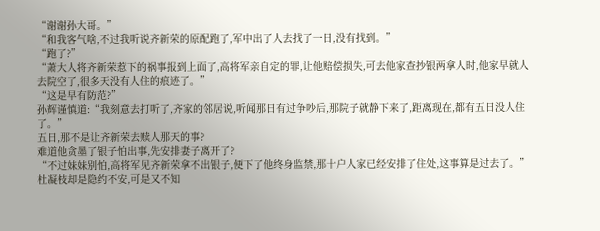“谢谢孙大哥。”
“和我客气啥,不过我听说齐新荣的原配跑了,军中出了人去找了一日,没有找到。”
“跑了?”
“萧大人将齐新荣惹下的祸事报到上面了,高将军亲自定的罪,让他赔偿损失,可去他家查抄银两拿人时,他家早就人去院空了,很多天没有人住的痕迹了。”
“这是早有防范?”
孙辉谨慎道:“我刻意去打听了,齐家的邻居说,听闻那日有过争吵后,那院子就静下来了,距离现在,都有五日没人住了。”
五日,那不是让齐新荣去赎人那天的事?
难道他贪墨了银子怕出事,先安排妻子离开了?
“不过妹妹别怕,高将军见齐新荣拿不出银子,便下了他终身监禁,那十户人家已经安排了住处,这事算是过去了。”
杜凝枝却是隐约不安,可是又不知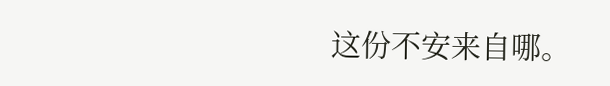这份不安来自哪。